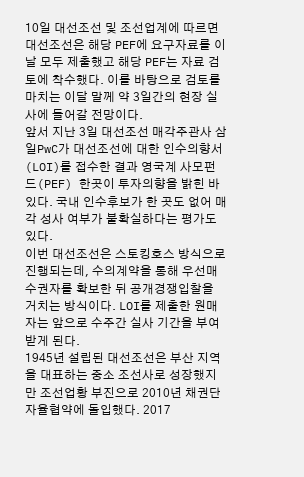10일 대선조선 및 조선업계에 따르면 대선조선은 해당 PEF에 요구자료를 이날 모두 제출했고 해당 PEF는 자료 검토에 착수했다. 이를 바탕으로 검토를 마치는 이달 말께 약 3일간의 현장 실사에 들어갈 전망이다.
앞서 지난 3일 대선조선 매각주관사 삼일PwC가 대선조선에 대한 인수의향서(LOI)를 접수한 결과 영국계 사모펀드(PEF) 한곳이 투자의향을 밝힌 바 있다. 국내 인수후보가 한 곳도 없어 매각 성사 여부가 불확실하다는 평가도 있다.
이번 대선조선은 스토킹호스 방식으로 진행되는데, 수의계약을 통해 우선매수권자를 확보한 뒤 공개경쟁입찰을 거치는 방식이다. LOI를 제출한 원매자는 앞으로 수주간 실사 기간을 부여받게 된다.
1945년 설립된 대선조선은 부산 지역을 대표하는 중소 조선사로 성장했지만 조선업황 부진으로 2010년 채권단 자율협약에 돌입했다. 2017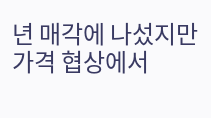년 매각에 나섰지만 가격 협상에서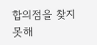합의점을 찾지 못해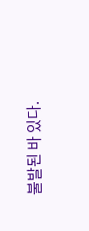불발된 바 있다.